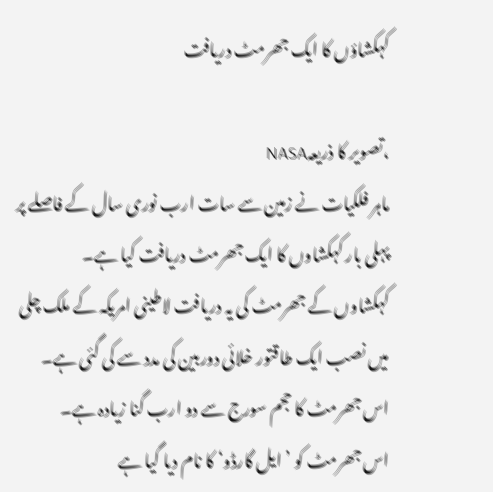کہکشاؤں کا ایک جھرمٹ دریافت

،تصویر کا ذریعہNASA
ماہر فلکیات نے زمین سے سات ارب نوری سال کے فاصلے پر پہلی بار کہکشاوں کا ایک جھرمٹ دریافت کیا ہے۔
کہکشاوں کے جھرمٹ کی یہ دریافت لاطینی امریکہ کے ملک چلی میں نصب ایک طاقتور خلائی دوربین کی مدد سے کی گئی ہے۔
اس جھرمٹ کا حجم سورج سے دو ارب گنا زیادہ ہے۔
اس جھرمٹ کو ’ایل گارڈو‘ کا نام دیا گیا ہے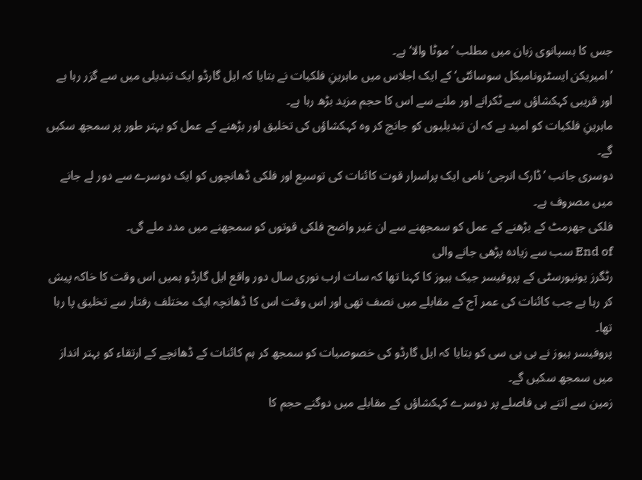جس کا ہسپانوی زبان میں مطلب ’موٹا والا‘ ہے۔
’امیریکن ایسٹرونامیکل سوسائٹی‘ کے ایک اجلاس میں ماہرینِ فلکیات نے بتایا کہ ایل گارڈو ایک تبدیلی میں سے گزر رہا ہے اور قریبی کہکشاؤں سے ٹکرانے اور ملنے سے اس کا حجم مزید بڑھ رہا ہے۔
ماہرینِ فلکیات کو امید ہے کہ ان تبدیلیوں کو جانچ کر وہ کہکشاؤں کی تخلیق اور بڑھنے کے عمل کو بہتر طور پر سمجھ سکیں گے۔
دوسری جانب ’ڈارک انرجی‘ نامی ایک پراسرار قوت کائنات کی توسیع اور فلکی ڈھانچوں کو ایک دوسرے سے دور لے جانے میں مصروف ہے۔
فلکی جھرمٹ کے بڑھنے کے عمل کو سمجھنے سے ان غیر واضح فلکی قوتوں کو سمجھنے میں مدد ملے گی۔
End of سب سے زیادہ پڑھی جانے والی
رٹگرز یونیورسٹی کے پروفیسر جیک ہیوز کا کہنا تھا کہ سات ارب نوری سال دور واقع ایل گارڈو ہمیں اس وقت کا خاکہ پیش کر رہا ہے جب کائنات کی عمر آج کے مقابلے میں نصف تھی اور اس وقت اس کا ڈھانچہ ایک مختلف رفتار سے تخلیق پا رہا تھا۔
پروفیسر ہیوز نے بی بی سی کو بتایا کہ ایل گارڈو کی خصوصیات کو سمجھ کر ہم کائنات کے ڈھانچے کے ارتقاء کو بہتر انداز میں سمجھ سکیں گے۔
زمین سے اتنے ہی فاصلے پر دوسرے کہکشاؤں کے مقابلے میں دوگنے حجم کا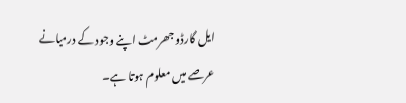ایل گارڈو جھرمٹ اپنے وجود کے درمیانے عرصے میں معلوم ہوتا ہے۔